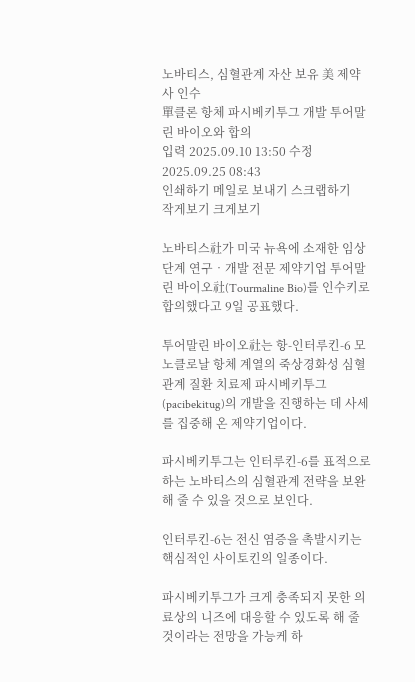노바티스, 심혈관계 자산 보유 美 제약사 인수
單클론 항체 파시베키투그 개발 투어말린 바이오와 합의
입력 2025.09.10 13:50 수정 2025.09.25 08:43
인쇄하기 메일로 보내기 스크랩하기
작게보기 크게보기

노바티스社가 미국 뉴욕에 소재한 임상단계 연구‧개발 전문 제약기업 투어말린 바이오社(Tourmaline Bio)를 인수키로 합의했다고 9일 공표했다.

투어말린 바이오社는 항-인터루킨-6 모노클로날 항체 계열의 죽상경화성 심혈관계 질환 치료제 파시베키투그(pacibekitug)의 개발을 진행하는 데 사세를 집중해 온 제약기업이다.

파시베키투그는 인터루킨-6를 표적으로 하는 노바티스의 심혈관계 전략을 보완해 줄 수 있을 것으로 보인다.

인터루킨-6는 전신 염증을 촉발시키는 핵심적인 사이토킨의 일종이다.

파시베키투그가 크게 충족되지 못한 의료상의 니즈에 대응할 수 있도록 해 줄 것이라는 전망을 가능케 하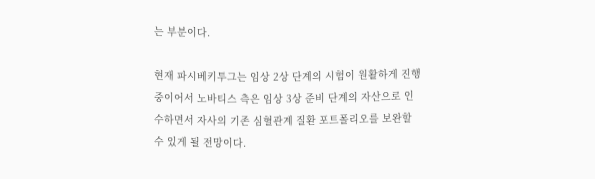는 부분이다.

현재 파시베키투그는 임상 2상 단계의 시험이 원활하게 진행 중이어서 노바티스 측은 임상 3상 준비 단계의 자산으로 인수하면서 자사의 기존 심혈관계 질환 포트폴리오를 보완할 수 있게 될 전망이다.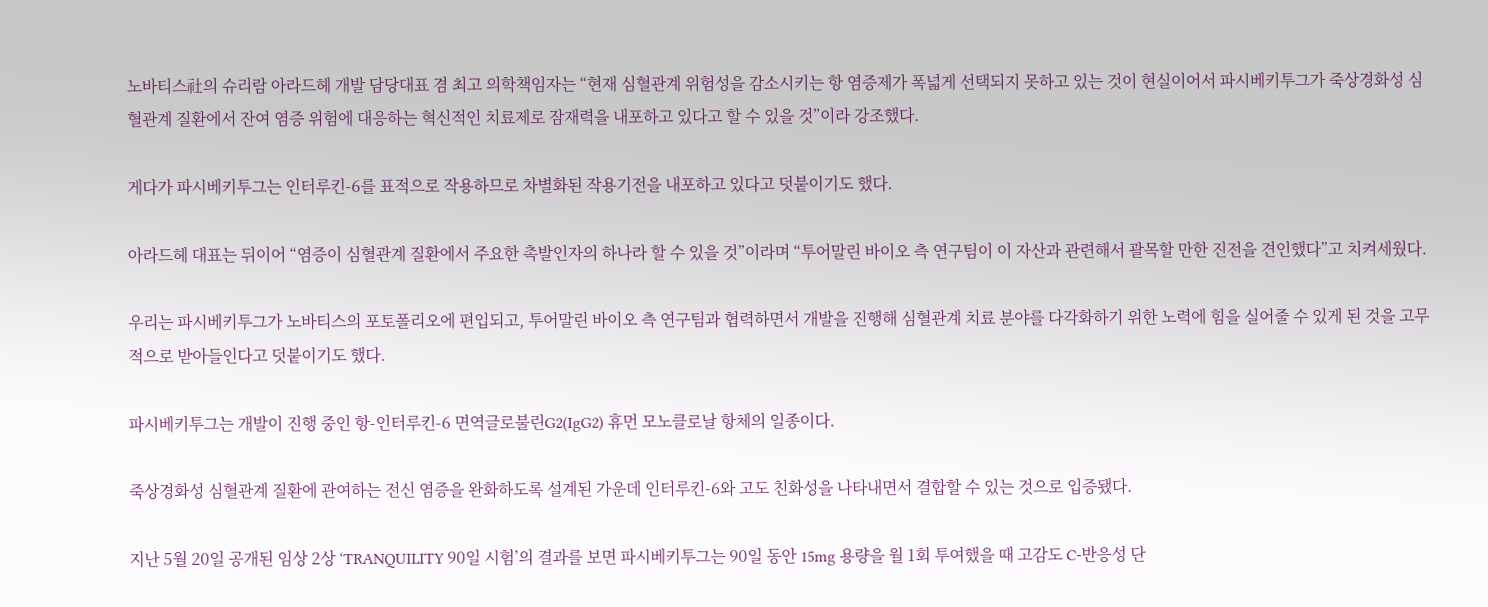노바티스社의 슈리람 아라드헤 개발 담당대표 겸 최고 의학책임자는 “현재 심혈관계 위험성을 감소시키는 항 염증제가 폭넓게 선택되지 못하고 있는 것이 현실이어서 파시베키투그가 죽상경화성 심혈관계 질환에서 잔여 염증 위험에 대응하는 혁신적인 치료제로 잠재력을 내포하고 있다고 할 수 있을 것”이라 강조했다.

게다가 파시베키투그는 인터루킨-6를 표적으로 작용하므로 차별화된 작용기전을 내포하고 있다고 덧붙이기도 했다.

아라드헤 대표는 뒤이어 “염증이 심혈관계 질환에서 주요한 촉발인자의 하나라 할 수 있을 것”이라며 “투어말린 바이오 측 연구팀이 이 자산과 관련해서 괄목할 만한 진전을 견인했다”고 치켜세웠다.

우리는 파시베키투그가 노바티스의 포토폴리오에 편입되고, 투어말린 바이오 측 연구팀과 협력하면서 개발을 진행해 심혈관계 치료 분야를 다각화하기 위한 노력에 힘을 실어줄 수 있게 된 것을 고무적으로 받아들인다고 덧붙이기도 했다.

파시베키투그는 개발이 진행 중인 항-인터루킨-6 면역글로불린G2(IgG2) 휴먼 모노클로날 항체의 일종이다.

죽상경화성 심혈관계 질환에 관여하는 전신 염증을 완화하도록 설계된 가운데 인터루킨-6와 고도 친화성을 나타내면서 결합할 수 있는 것으로 입증됐다.

지난 5월 20일 공개된 임상 2상 ‘TRANQUILITY 90일 시험’의 결과를 보면 파시베키투그는 90일 동안 15mg 용량을 월 1회 투여했을 때 고감도 C-반응성 단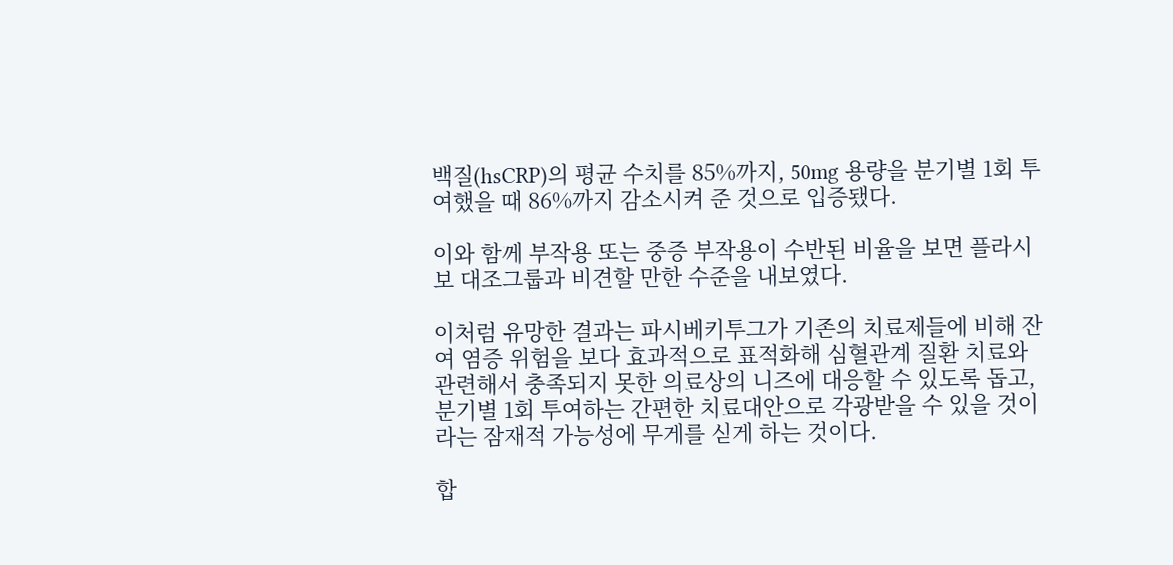백질(hsCRP)의 평균 수치를 85%까지, 50mg 용량을 분기별 1회 투여했을 때 86%까지 감소시켜 준 것으로 입증됐다.

이와 함께 부작용 또는 중증 부작용이 수반된 비율을 보면 플라시보 대조그룹과 비견할 만한 수준을 내보였다.

이처럼 유망한 결과는 파시베키투그가 기존의 치료제들에 비해 잔여 염증 위험을 보다 효과적으로 표적화해 심혈관계 질환 치료와 관련해서 충족되지 못한 의료상의 니즈에 대응할 수 있도록 돕고, 분기별 1회 투여하는 간편한 치료대안으로 각광받을 수 있을 것이라는 잠재적 가능성에 무게를 싣게 하는 것이다.

합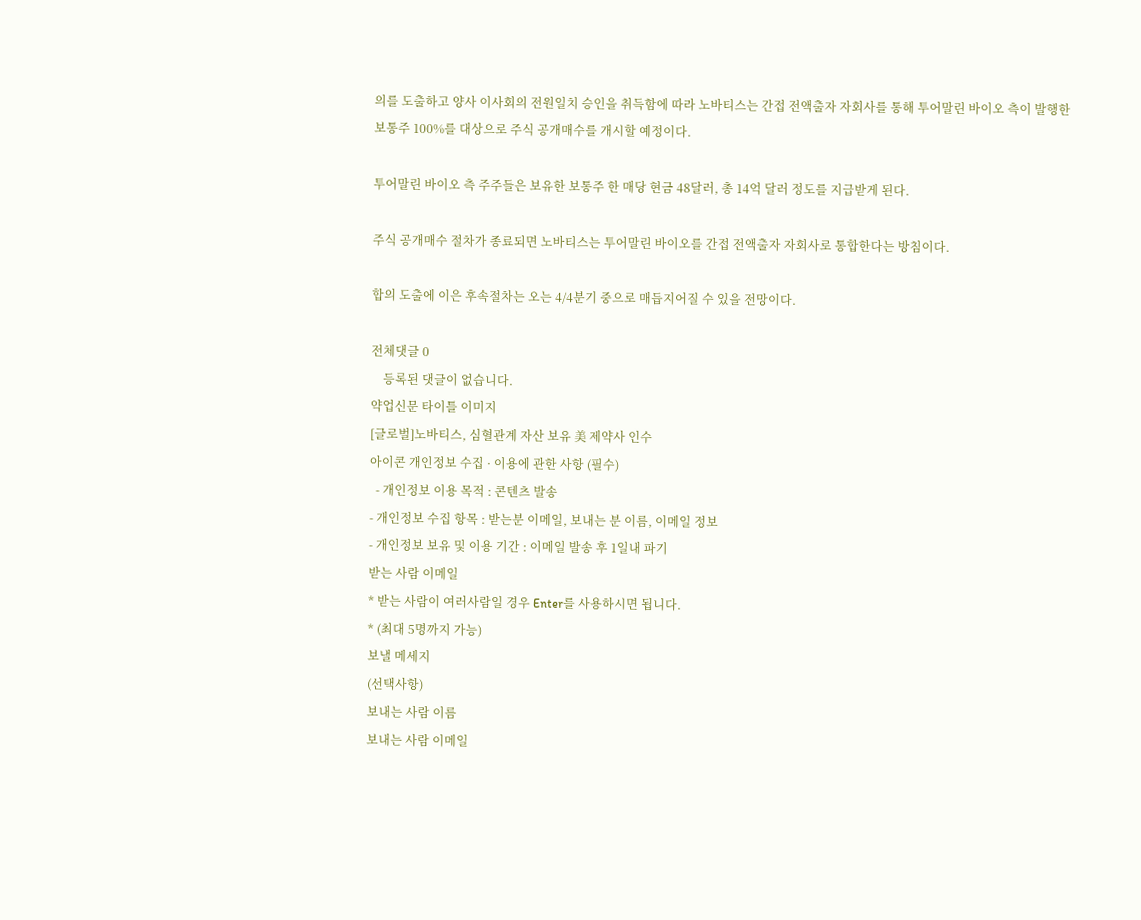의를 도출하고 양사 이사회의 전원일치 승인을 취득함에 따라 노바티스는 간접 전액출자 자회사를 통해 투어말린 바이오 측이 발행한 보통주 100%를 대상으로 주식 공개매수를 개시할 예정이다.

투어말린 바이오 측 주주들은 보유한 보통주 한 매당 현금 48달러, 총 14억 달러 정도를 지급받게 된다.

주식 공개매수 절차가 종료되면 노바티스는 투어말린 바이오를 간접 전액출자 자회사로 통합한다는 방침이다.

합의 도출에 이은 후속절차는 오는 4/4분기 중으로 매듭지어질 수 있을 전망이다.

전체댓글 0
    등록된 댓글이 없습니다.
약업신문 타이틀 이미지
[글로벌]노바티스, 심혈관계 자산 보유 美 제약사 인수
아이콘 개인정보 수집 · 이용에 관한 사항 (필수)
  - 개인정보 이용 목적 : 콘텐츠 발송
- 개인정보 수집 항목 : 받는분 이메일, 보내는 분 이름, 이메일 정보
- 개인정보 보유 및 이용 기간 : 이메일 발송 후 1일내 파기
받는 사람 이메일
* 받는 사람이 여러사람일 경우 Enter를 사용하시면 됩니다.
* (최대 5명까지 가능)
보낼 메세지
(선택사항)
보내는 사람 이름
보내는 사람 이메일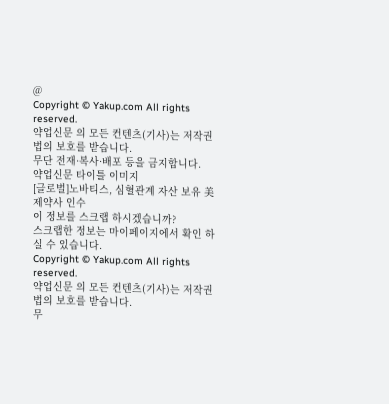@
Copyright © Yakup.com All rights reserved.
약업신문 의 모든 컨텐츠(기사)는 저작권법의 보호를 받습니다.
무단 전재·복사·배포 등을 금지합니다.
약업신문 타이틀 이미지
[글로벌]노바티스, 심혈관계 자산 보유 美 제약사 인수
이 정보를 스크랩 하시겠습니까?
스크랩한 정보는 마이페이지에서 확인 하실 수 있습니다.
Copyright © Yakup.com All rights reserved.
약업신문 의 모든 컨텐츠(기사)는 저작권법의 보호를 받습니다.
무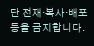단 전재·복사·배포 등을 금지합니다.